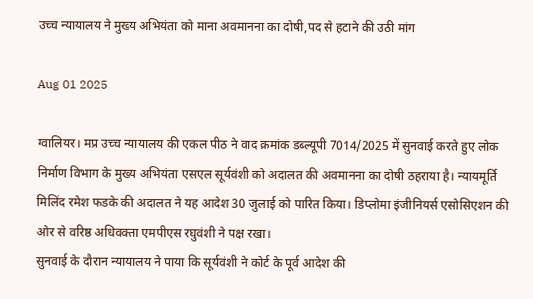उच्च न्यायालय ने मुख्य अभियंता को माना अवमानना का दोषी,पद से हटाने की उठी मांग

Aug 01 2025

ग्वालियर। मप्र उच्च न्यायालय की एकल पीठ ने वाद क्रमांक डब्ल्यूपी 7014/2025 में सुनवाई करते हुए लोक निर्माण विभाग के मुख्य अभियंता एसएल सूर्यवंशी को अदालत की अवमानना का दोषी ठहराया है। न्यायमूर्ति मिलिंद रमेश फडके की अदालत ने यह आदेश 30 जुलाई को पारित किया। डिप्लोमा इंजीनियर्स एसोसिएशन की ओर से वरिष्ठ अधिवक्ता एमपीएस रघुवंशी ने पक्ष रखा।
सुनवाई के दौरान न्यायालय ने पाया कि सूर्यवंशी ने कोर्ट के पूर्व आदेश की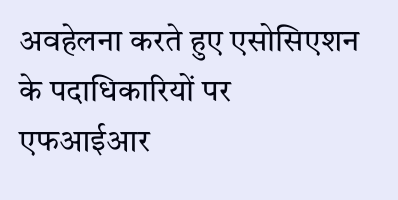अवहेलना करते हुए एसोसिएशन के पदाधिकारियों पर एफआईआर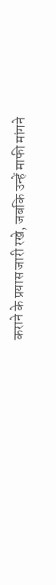कराने के प्रयास जारी रखे, जबकि उन्हें माफी मांगने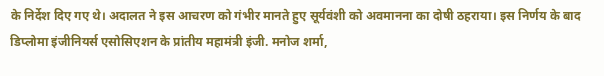के निर्देश दिए गए थे। अदालत ने इस आचरण को गंभीर मानते हुए सूर्यवंशी को अवमानना का दोषी ठहराया। इस निर्णय के बाद डिप्लोमा इंजीनियर्स एसोसिएशन के प्रांतीय महामंत्री इंजी. मनोज शर्मा,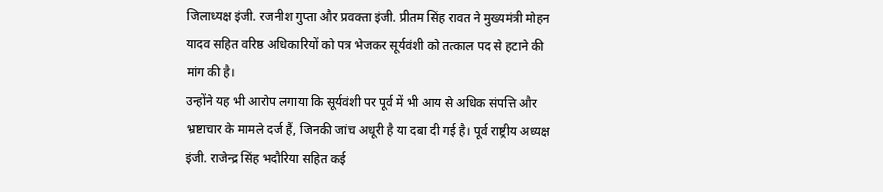जिलाध्यक्ष इंजी. रजनीश गुप्ता और प्रवक्ता इंजी. प्रीतम सिंह रावत ने मुख्यमंत्री मोहन यादव सहित वरिष्ठ अधिकारियों को पत्र भेजकर सूर्यवंशी को तत्काल पद से हटाने की मांग की है।
उन्होंने यह भी आरोप लगाया कि सूर्यवंशी पर पूर्व में भी आय से अधिक संपत्ति और भ्रष्टाचार के मामले दर्ज हैं, जिनकी जांच अधूरी है या दबा दी गई है। पूर्व राष्ट्रीय अध्यक्ष इंजी. राजेन्द्र सिंह भदौरिया सहित कई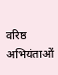वरिष्ठ अभियंताओं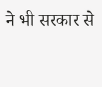ने भी सरकार से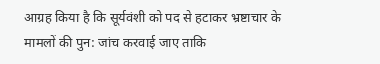आग्रह किया है कि सूर्यवंशी को पद से हटाकर भ्रष्टाचार के मामलों की पुन: जांच करवाई जाए ताकि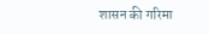शासन की गरिमा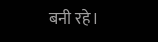बनी रहे।